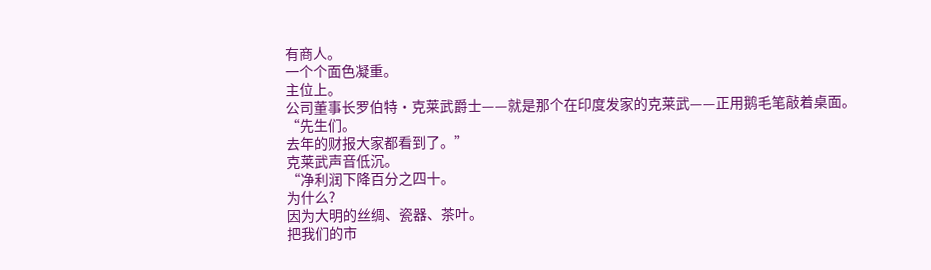有商人。
一个个面色凝重。
主位上。
公司董事长罗伯特·克莱武爵士——就是那个在印度发家的克莱武——正用鹅毛笔敲着桌面。
“先生们。
去年的财报大家都看到了。”
克莱武声音低沉。
“净利润下降百分之四十。
为什么?
因为大明的丝绸、瓷器、茶叶。
把我们的市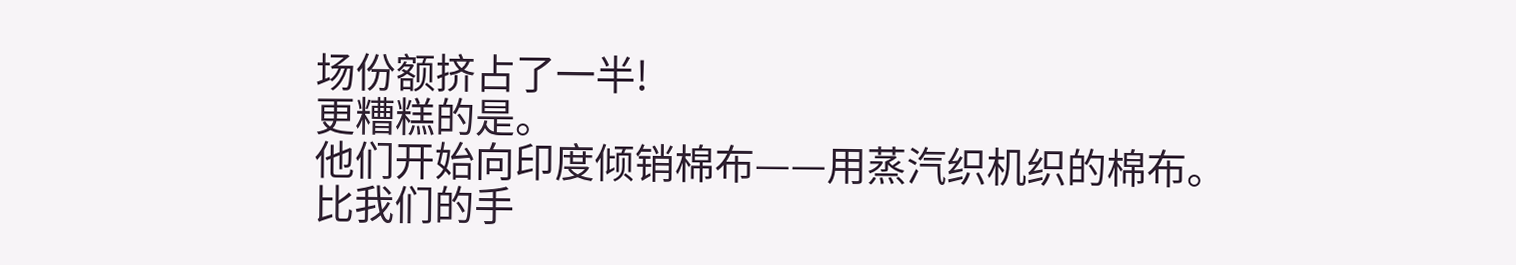场份额挤占了一半!
更糟糕的是。
他们开始向印度倾销棉布——用蒸汽织机织的棉布。
比我们的手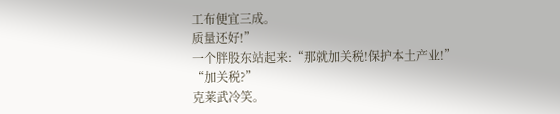工布便宜三成。
质量还好!”
一个胖股东站起来:“那就加关税!保护本土产业!”
“加关税?”
克莱武冷笑。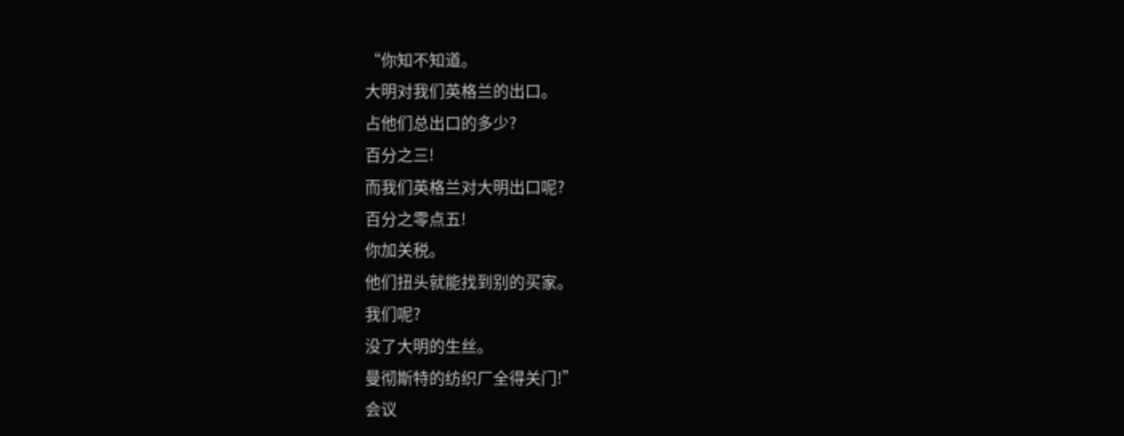“你知不知道。
大明对我们英格兰的出口。
占他们总出口的多少?
百分之三!
而我们英格兰对大明出口呢?
百分之零点五!
你加关税。
他们扭头就能找到别的买家。
我们呢?
没了大明的生丝。
曼彻斯特的纺织厂全得关门!”
会议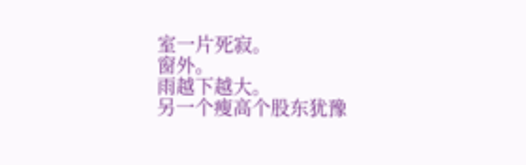室一片死寂。
窗外。
雨越下越大。
另一个瘦高个股东犹豫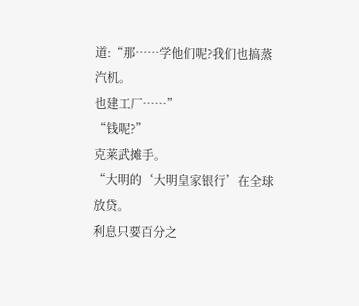道:“那……学他们呢?我们也搞蒸汽机。
也建工厂……”
“钱呢?”
克莱武摊手。
“大明的‘大明皇家银行’在全球放贷。
利息只要百分之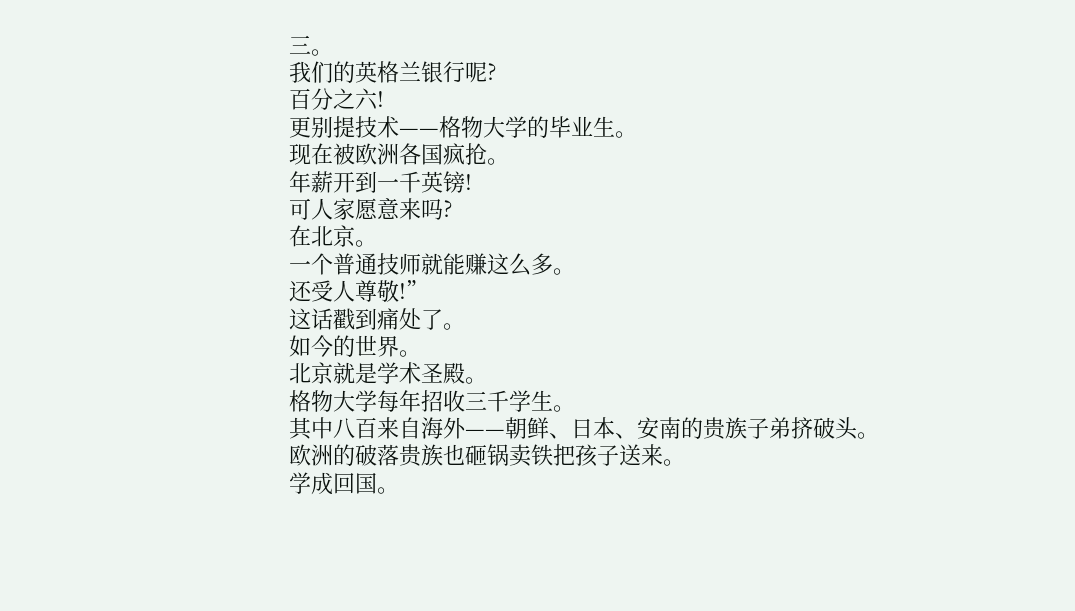三。
我们的英格兰银行呢?
百分之六!
更别提技术——格物大学的毕业生。
现在被欧洲各国疯抢。
年薪开到一千英镑!
可人家愿意来吗?
在北京。
一个普通技师就能赚这么多。
还受人尊敬!”
这话戳到痛处了。
如今的世界。
北京就是学术圣殿。
格物大学每年招收三千学生。
其中八百来自海外——朝鲜、日本、安南的贵族子弟挤破头。
欧洲的破落贵族也砸锅卖铁把孩子送来。
学成回国。